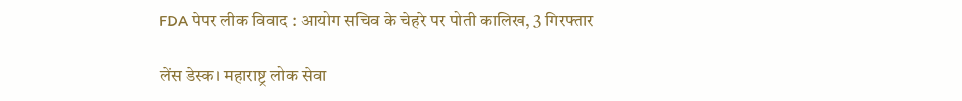FDA पेपर लीक विवाद : आयोग सचिव के चेहरे पर पोती कालिख, 3 गिरफ्तार

लेंस डेस्क। महाराष्ट्र लोक सेवा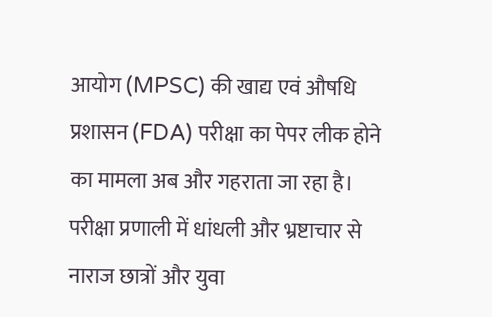आयोग (MPSC) की खाद्य एवं औषधि प्रशासन (FDA) परीक्षा का पेपर लीक होने का मामला अब और गहराता जा रहा है। परीक्षा प्रणाली में धांधली और भ्रष्टाचार से नाराज छात्रों और युवा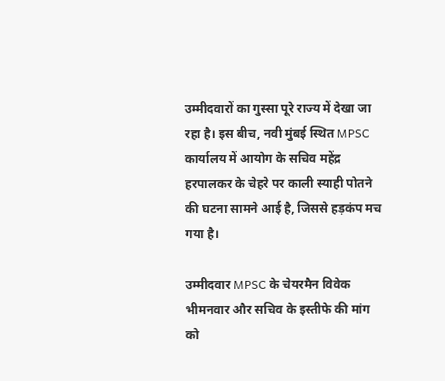उम्मीदवारों का गुस्सा पूरे राज्य में देखा जा रहा है। इस बीच, नवी मुंबई स्थित MPSC कार्यालय में आयोग के सचिव महेंद्र हरपालकर के चेहरे पर काली स्याही पोतने की घटना सामने आई है, जिससे हड़कंप मच गया है।

उम्मीदवार MPSC के चेयरमैन विवेक भीमनवार और सचिव के इस्तीफे की मांग को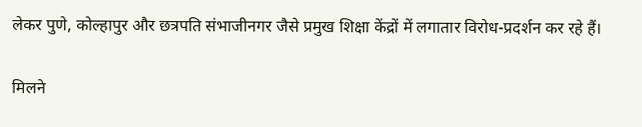लेकर पुणे, कोल्हापुर और छत्रपति संभाजीनगर जैसे प्रमुख शिक्षा केंद्रों में लगातार विरोध-प्रदर्शन कर रहे हैं।

मिलने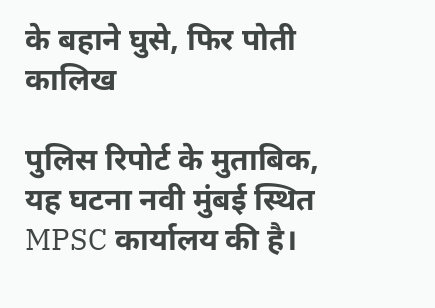के बहाने घुसे, फिर पोती कालिख

पुलिस रिपोर्ट के मुताबिक, यह घटना नवी मुंबई स्थित MPSC कार्यालय की है।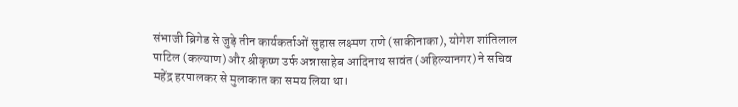संभाजी ब्रिगेड से जुड़े तीन कार्यकर्ताओं सुहास लक्ष्मण राणे (साकीनाका), योगेश शांतिलाल पाटिल (कल्याण) और श्रीकृष्ण उर्फ अन्नासाहेब आदिनाथ सावंत (अहिल्यानगर) ने सचिव महेंद्र हरपालकर से मुलाकात का समय लिया था।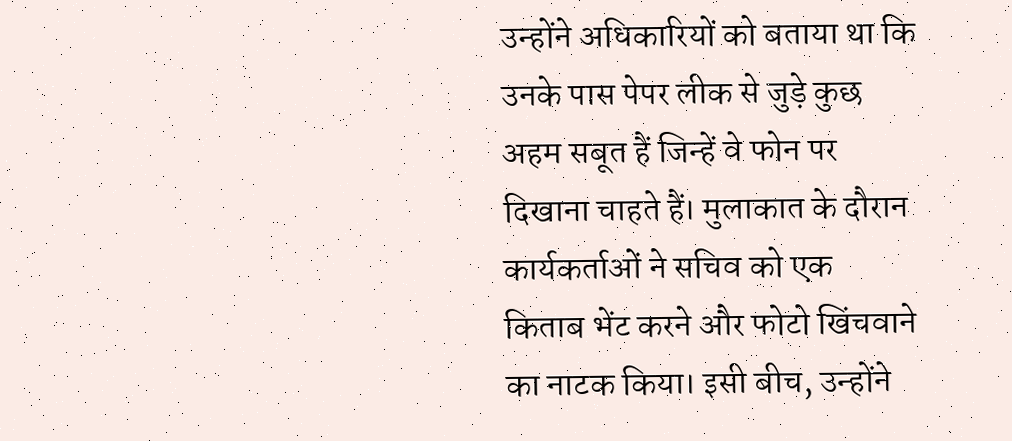उन्होंने अधिकारियों को बताया था कि उनके पास पेपर लीक से जुड़े कुछ अहम सबूत हैं जिन्हें वे फोन पर दिखाना चाहते हैं। मुलाकात के दौरान कार्यकर्ताओं ने सचिव को एक किताब भेंट करने और फोटो खिंचवाने का नाटक किया। इसी बीच, उन्होंने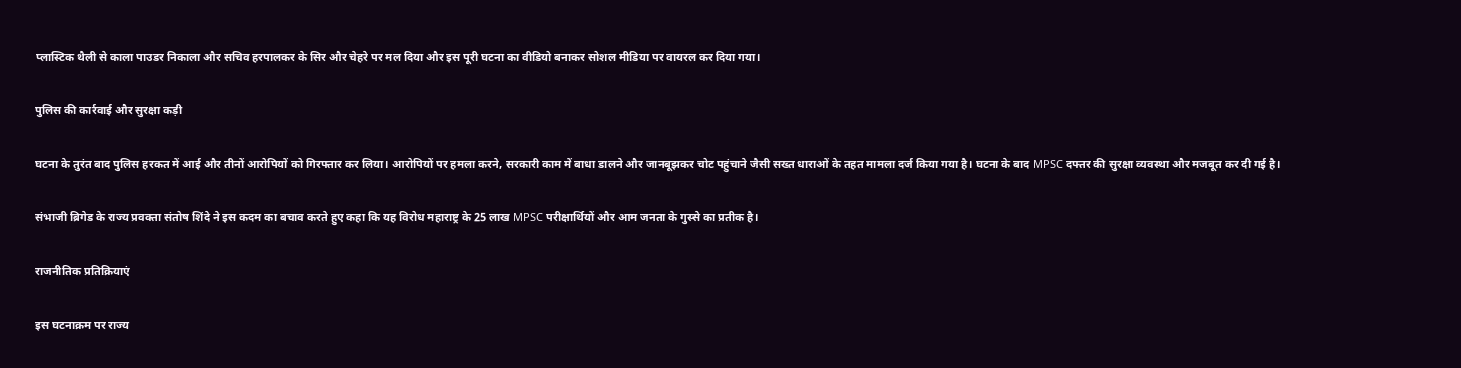प्लास्टिक थैली से काला पाउडर निकाला और सचिव हरपालकर के सिर और चेहरे पर मल दिया और इस पूरी घटना का वीडियो बनाकर सोशल मीडिया पर वायरल कर दिया गया।

पुलिस की कार्रवाई और सुरक्षा कड़ी

घटना के तुरंत बाद पुलिस हरकत में आई और तीनों आरोपियों को गिरफ्तार कर लिया। आरोपियों पर हमला करने, सरकारी काम में बाधा डालने और जानबूझकर चोट पहुंचाने जैसी सख्त धाराओं के तहत मामला दर्ज किया गया है। घटना के बाद MPSC दफ्तर की सुरक्षा व्यवस्था और मजबूत कर दी गई है।

संभाजी ब्रिगेड के राज्य प्रवक्ता संतोष शिंदे ने इस कदम का बचाव करते हुए कहा कि यह विरोध महाराष्ट्र के 25 लाख MPSC परीक्षार्थियों और आम जनता के गुस्से का प्रतीक है।

राजनीतिक प्रतिक्रियाएं

इस घटनाक्रम पर राज्य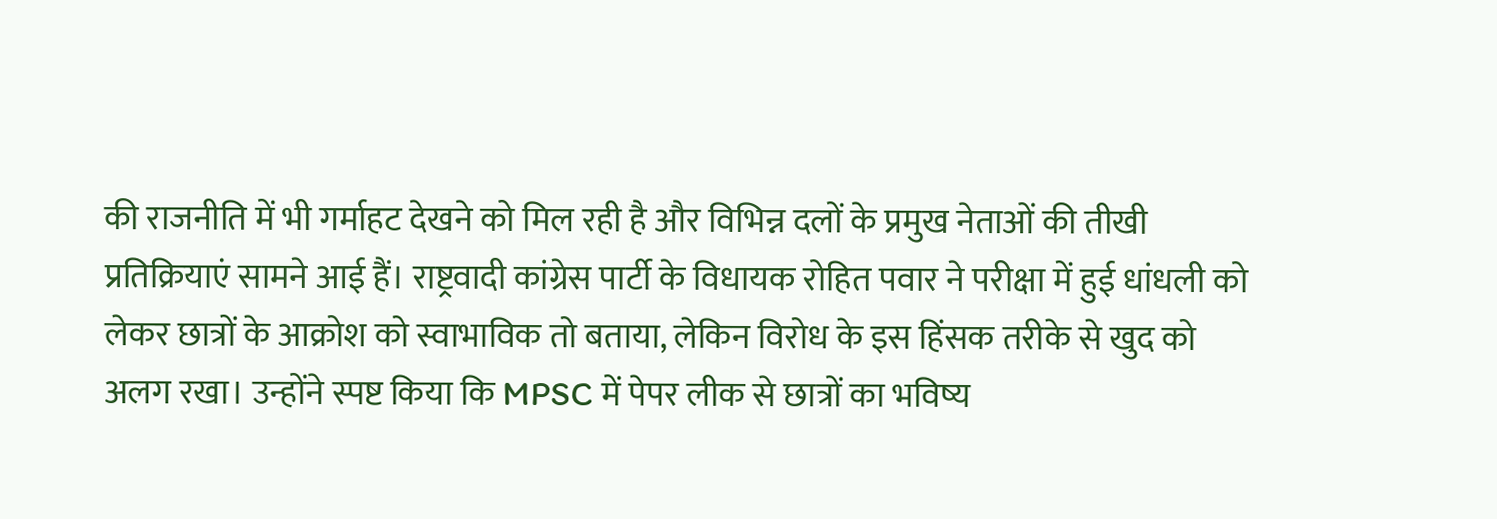की राजनीति में भी गर्माहट देखने को मिल रही है और विभिन्न दलों के प्रमुख नेताओं की तीखी प्रतिक्रियाएं सामने आई हैं। राष्ट्रवादी कांग्रेस पार्टी के विधायक रोहित पवार ने परीक्षा में हुई धांधली को लेकर छात्रों के आक्रोश को स्वाभाविक तो बताया, लेकिन विरोध के इस हिंसक तरीके से खुद को अलग रखा। उन्होंने स्पष्ट किया कि MPSC में पेपर लीक से छात्रों का भविष्य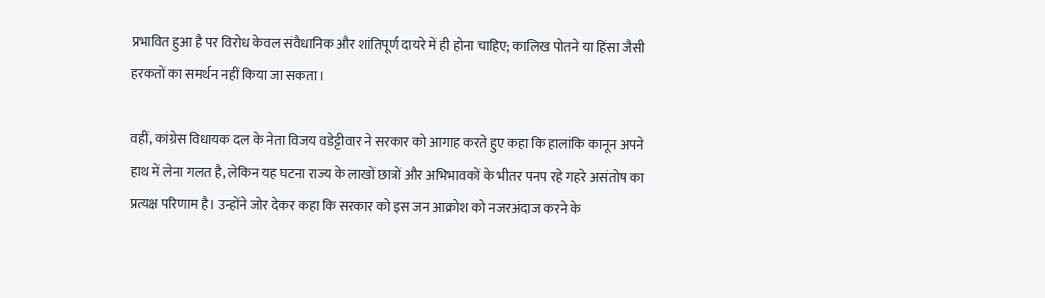प्रभावित हुआ है पर विरोध केवल संवैधानिक और शांतिपूर्ण दायरे में ही होना चाहिए; कालिख पोतने या हिंसा जैसी हरकतों का समर्थन नहीं किया जा सकता।

वहीं, कांग्रेस विधायक दल के नेता विजय वडेट्टीवार ने सरकार को आगाह करते हुए कहा कि हालांकि कानून अपने हाथ में लेना गलत है, लेकिन यह घटना राज्य के लाखों छात्रों और अभिभावकों के भीतर पनप रहे गहरे असंतोष का प्रत्यक्ष परिणाम है। उन्होंने जोर देकर कहा कि सरकार को इस जन आक्रोश को नजरअंदाज करने के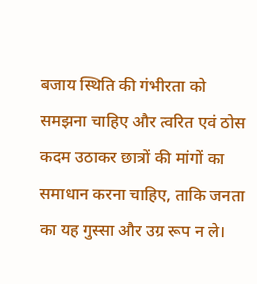बजाय स्थिति की गंभीरता को समझना चाहिए और त्वरित एवं ठोस कदम उठाकर छात्रों की मांगों का समाधान करना चाहिए, ताकि जनता का यह गुस्सा और उग्र रूप न ले।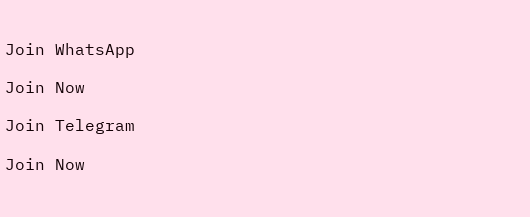Join WhatsApp

Join Now

Join Telegram

Join Now